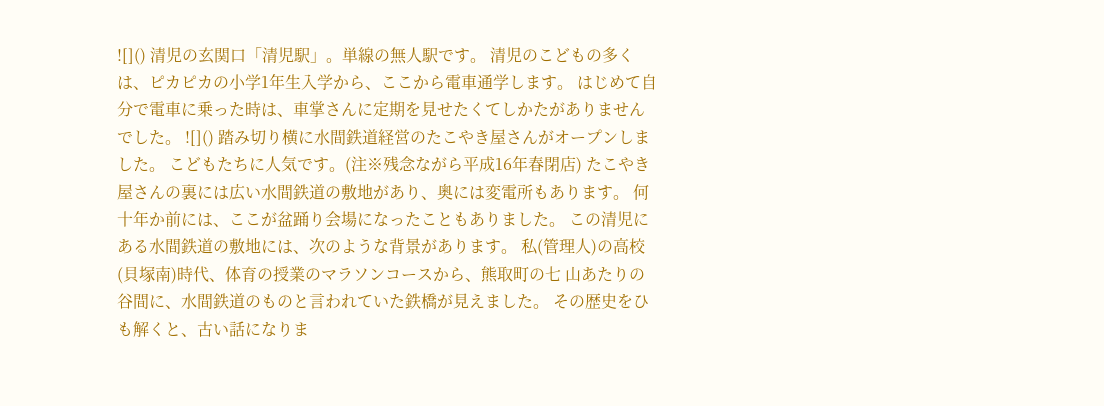![]() 清児の玄関口「清児駅」。単線の無人駅です。 清児のこどもの多くは、ピカピカの小学1年生入学から、ここから電車通学します。 はじめて自分で電車に乗った時は、車掌さんに定期を見せたくてしかたがありません でした。 ![]() 踏み切り横に水間鉄道経営のたこやき屋さんがオープンしました。 こどもたちに人気です。(注※残念ながら平成16年春閉店) たこやき屋さんの裏には広い水間鉄道の敷地があり、奥には変電所もあります。 何十年か前には、ここが盆踊り会場になったこともありました。 この清児にある水間鉄道の敷地には、次のような背景があります。 私(管理人)の高校(貝塚南)時代、体育の授業のマラソンコースから、熊取町の七 山あたりの谷間に、水間鉄道のものと言われていた鉄橋が見えました。 その歴史をひも解くと、古い話になりま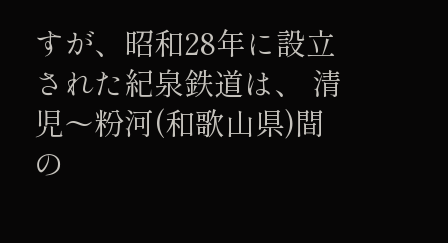すが、昭和28年に設立された紀泉鉄道は、 清児〜粉河(和歌山県)間の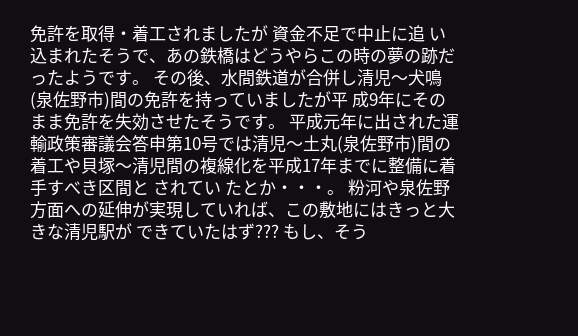免許を取得・着工されましたが 資金不足で中止に追 い込まれたそうで、あの鉄橋はどうやらこの時の夢の跡だったようです。 その後、水間鉄道が合併し清児〜犬鳴(泉佐野市)間の免許を持っていましたが平 成9年にそのまま免許を失効させたそうです。 平成元年に出された運輸政策審議会答申第10号では清児〜土丸(泉佐野市)間の 着工や貝塚〜清児間の複線化を平成17年までに整備に着手すべき区間と されてい たとか・・・。 粉河や泉佐野方面への延伸が実現していれば、この敷地にはきっと大きな清児駅が できていたはず??? もし、そう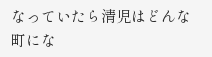なっていたら清児はどんな町にな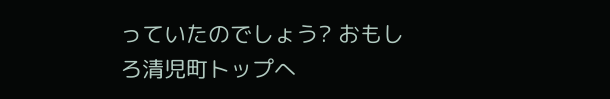っていたのでしょう? おもしろ清児町トップへ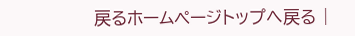戻るホームページトップへ戻る |